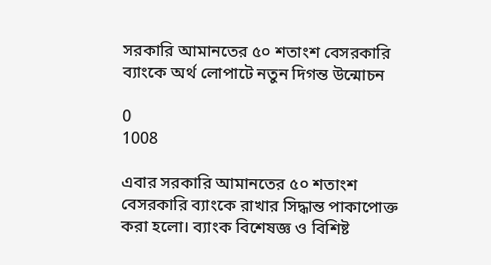সরকারি আমানতের ৫০ শতাংশ বেসরকারি ব্যাংকে অর্থ লোপাটে নতুন দিগন্ত উন্মোচন

0
1008

এবার সরকারি আমানতের ৫০ শতাংশ বেসরকারি ব্যাংকে রাখার সিদ্ধান্ত পাকাপোক্ত করা হলো। ব্যাংক বিশেষজ্ঞ ও বিশিষ্ট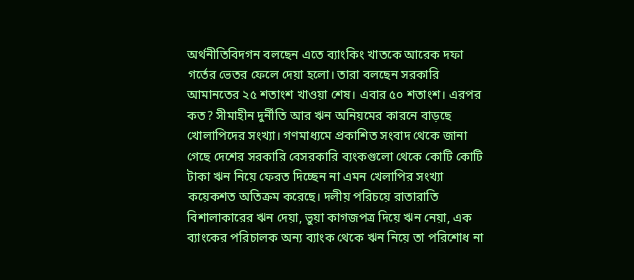অর্থনীতিবিদগন বলছেন এতে ব্যাংকিং খাতকে আরেক দফা গর্তের ভেতর ফেলে দেয়া হলো। তারা বলছেন সরকারি আমানতের ২৫ শতাংশ খাওয়া শেষ। এবার ৫০ শতাংশ। এরপর কত? সীমাহীন দুর্নীতি আর ঋন অনিয়মের কারনে বাড়ছে খোলাপিদের সংখ্যা। গণমাধ্যমে প্রকাশিত সংবাদ থেকে জানা গেছে দেশের সরকারি বেসরকারি ব্যংকগুলো থেকে কোটি কোটি টাকা ঋন নিয়ে ফেরত দিচ্ছেন না এমন খেলাপির সংখ্যা কয়েকশত অতিক্রম করেছে। দলীয় পরিচয়ে রাতারাতি বিশালাকারের ঋন দেয়া, ভুয়া কাগজপত্র দিয়ে ঋন নেয়া, এক ব্যাংকের পরিচালক অন্য ব্যাংক থেকে ঋন নিয়ে তা পরিশোধ না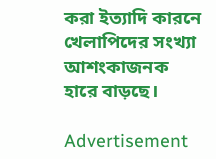করা ইত্যাদি কারনে খেলাপিদের সংখ্যা আশংকাজনক হারে বাড়ছে।

Advertisement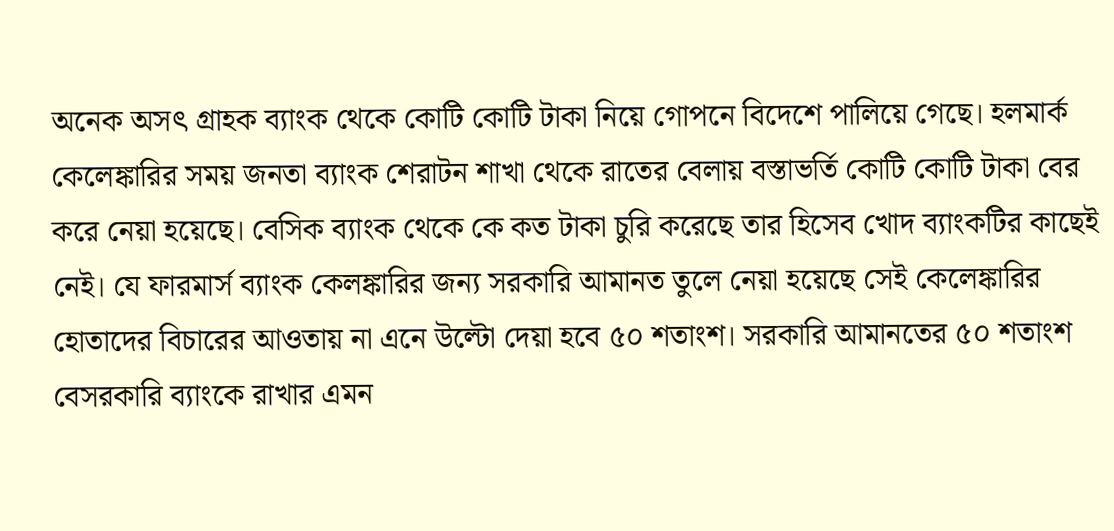অনেক অসৎ গ্রাহক ব্যাংক থেকে কোটি কোটি টাকা নিয়ে গোপনে বিদেশে পালিয়ে গেছে। হলমার্ক কেলেঙ্কারির সময় জনতা ব্যাংক শেরাটন শাখা থেকে রাতের বেলায় বস্তাভর্তি কোটি কোটি টাকা বের করে নেয়া হয়েছে। বেসিক ব্যাংক থেকে কে কত টাকা চুরি করেছে তার হিসেব খোদ ব্যাংকটির কাছেই নেই। যে ফারমার্স ব্যাংক কেলঙ্কারির জন্য সরকারি আমানত তুলে নেয়া হয়েছে সেই কেলেঙ্কারির হোতাদের বিচারের আওতায় না এনে উল্টো দেয়া হবে ৫০ শতাংশ। সরকারি আমানতের ৫০ শতাংশ বেসরকারি ব্যাংকে রাখার এমন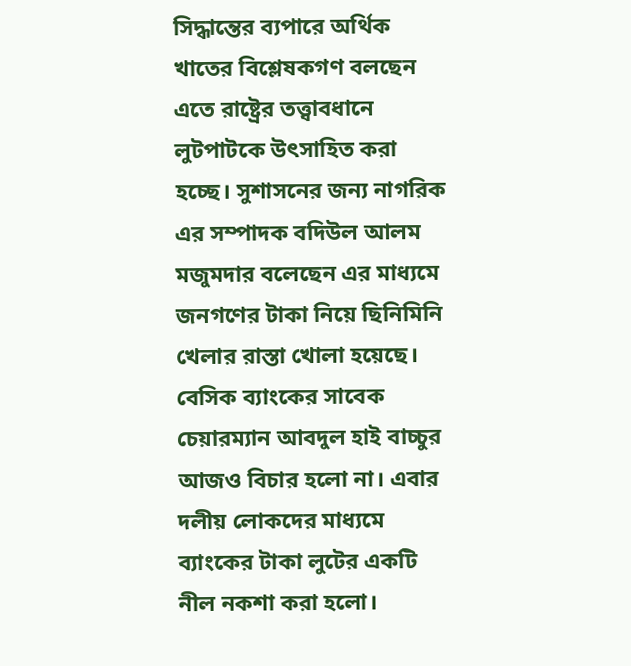সিদ্ধান্তের ব্যপারে অর্থিক খাতের বিশ্লেষকগণ বলছেন এতে রাষ্ট্রের তত্ত্বাবধানে লুটপাটকে উৎসাহিত করা হচ্ছে। সুশাসনের জন্য নাগরিক এর সম্পাদক বদিউল আলম মজুমদার বলেছেন এর মাধ্যমে জনগণের টাকা নিয়ে ছিনিমিনি খেলার রাস্তা খোলা হয়েছে। বেসিক ব্যাংকের সাবেক চেয়ারম্যান আবদুল হাই বাচ্চুর আজও বিচার হলো না। এবার দলীয় লোকদের মাধ্যমে ব্যাংকের টাকা লুটের একটি নীল নকশা করা হলো।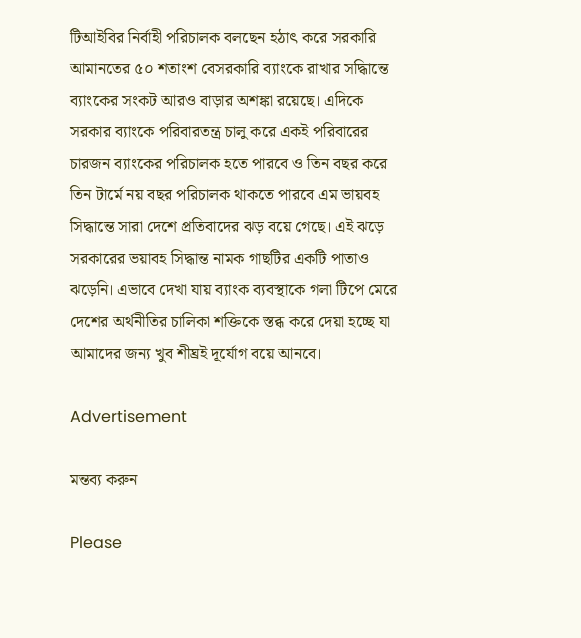টিআইবির নির্বাহী পরিচালক বলছেন হঠাৎ করে সরকারি আমানতের ৫০ শতাংশ বেসরকারি ব্যাংকে রাখার সদ্ধিান্তে ব্যাংকের সংকট আরও বাড়ার অশঙ্কা রয়েছে। এদিকে সরকার ব্যাংকে পরিবারতন্ত্র চালু করে একই পরিবারের চারজন ব্যাংকের পরিচালক হতে পারবে ও তিন বছর করে তিন টার্মে নয় বছর পরিচালক থাকতে পারবে এম ভায়বহ সিদ্ধান্তে সারা দেশে প্রতিবাদের ঝড় বয়ে গেছে। এই ঝড়ে সরকারের ভয়াবহ সিদ্ধান্ত নামক গাছটির একটি পাতাও ঝড়েনি। এভাবে দেখা যায় ব্যাংক ব্যবস্থাকে গলা টিপে মেরে দেশের অর্থনীতির চালিকা শক্তিকে স্তব্ধ করে দেয়া হচ্ছে যা আমাদের জন্য খুব শীঘ্রই দূর্যোগ বয়ে আনবে।

Advertisement

মন্তব্য করুন

Please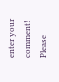enter your comment!
Please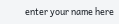enter your name here